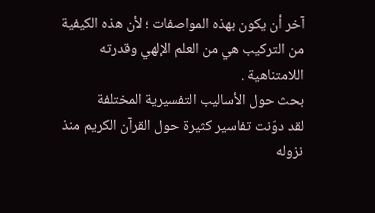آخر أن يكون بهذه المواصفات ؛ لأن هذه الكيفية من التركيب هي من العلم الإلهي وقدرته اللامتناهية .
بحث حول الأساليب التفسيرية المختلفة
لقد دوّنت تفاسير كثيرة حول القرآن الكريم منذ نزوله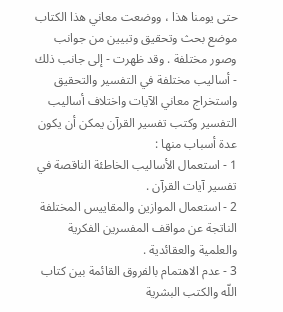حتى يومنا هذا ، ووضعت معاني هذا الكتاب موضع بحث وتحقيق وتبيين من جوانب وصور مختلفة . وقد ظهرت - إلى جانب ذلك - أساليب مختلفة في التفسير والتحقيق واستخراج معاني الآيات واختلاف أساليب التفسير وكتب تفسير القرآن يمكن أن يكون عدة أسباب منها :
1 - استعمال الأساليب الخاطئة الناقصة في تفسير آيات القرآن .
2 - استعمال الموازين والمقاييس المختلفة الناتجة عن مواقف المفسرين الفكرية والعلمية والعقائدية .
3 - عدم الاهتمام بالفروق القائمة بين كتاب اللّه والكتب البشرية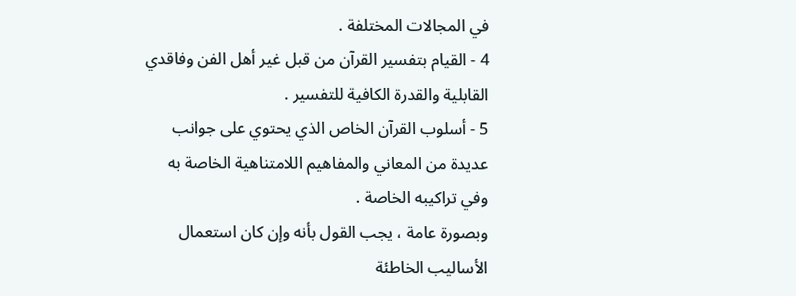في المجالات المختلفة .
4 - القيام بتفسير القرآن من قبل غير أهل الفن وفاقدي القابلية والقدرة الكافية للتفسير .
5 - أسلوب القرآن الخاص الذي يحتوي على جوانب عديدة من المعاني والمفاهيم اللامتناهية الخاصة به وفي تراكيبه الخاصة .
وبصورة عامة ، يجب القول بأنه وإن كان استعمال الأساليب الخاطئة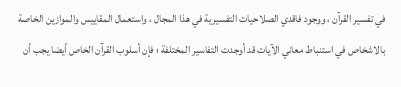في تفسير القرآن ، ووجود فاقدي الصلاحيات التفسيرية في هذا المجال ، واستعمال المقاييس والموازين الخاصة بالاشخاص في استنباط معاني الآيات قد أوجدت التفاسير المختلفة ؛ فإن أسلوب القرآن الخاص أيضا يجب أن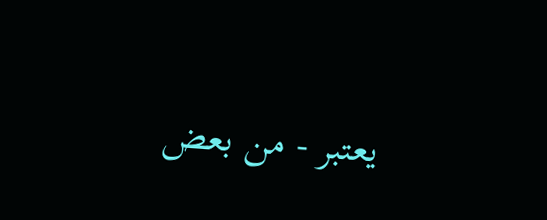يعتبر - من بعض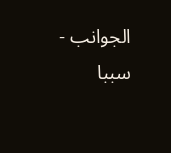الجوانب - سببا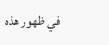في ظهور هذه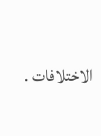الاختلافات .